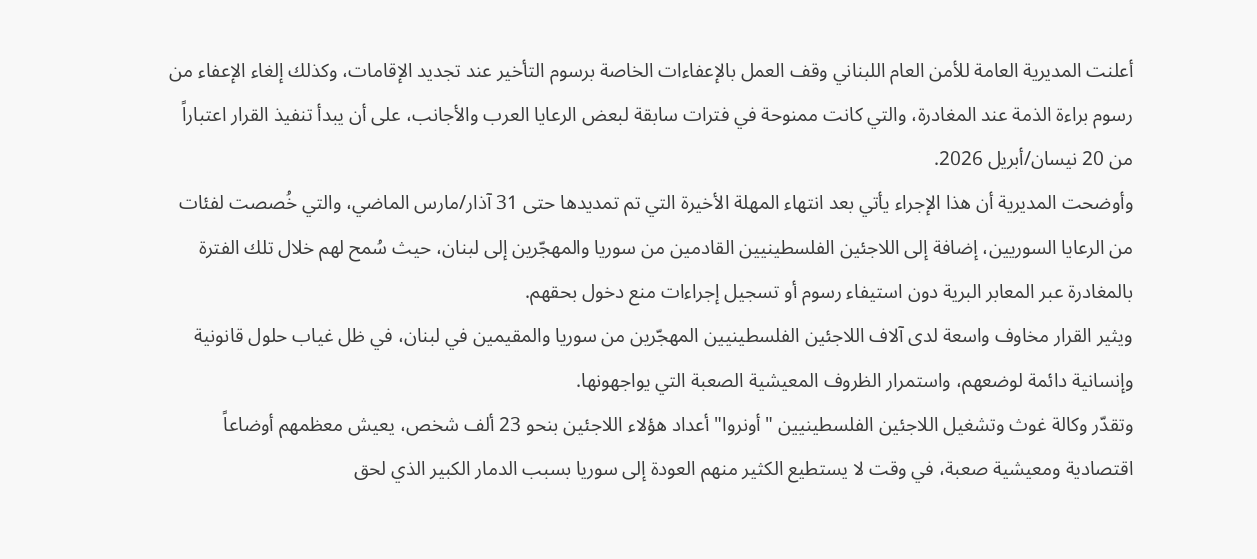أعلنت المديرية العامة للأمن العام اللبناني وقف العمل بالإعفاءات الخاصة برسوم التأخير عند تجديد الإقامات، وكذلك إلغاء الإعفاء من رسوم براءة الذمة عند المغادرة، والتي كانت ممنوحة في فترات سابقة لبعض الرعايا العرب والأجانب، على أن يبدأ تنفيذ القرار اعتباراً من 20 نيسان/أبريل 2026.
وأوضحت المديرية أن هذا الإجراء يأتي بعد انتهاء المهلة الأخيرة التي تم تمديدها حتى 31 آذار/مارس الماضي، والتي خُصصت لفئات من الرعايا السوريين، إضافة إلى اللاجئين الفلسطينيين القادمين من سوريا والمهجّرين إلى لبنان، حيث سُمح لهم خلال تلك الفترة بالمغادرة عبر المعابر البرية دون استيفاء رسوم أو تسجيل إجراءات منع دخول بحقهم.
ويثير القرار مخاوف واسعة لدى آلاف اللاجئين الفلسطينيين المهجّرين من سوريا والمقيمين في لبنان، في ظل غياب حلول قانونية وإنسانية دائمة لوضعهم، واستمرار الظروف المعيشية الصعبة التي يواجهونها.
وتقدّر وكالة غوث وتشغيل اللاجئين الفلسطينيين "أونروا" أعداد هؤلاء اللاجئين بنحو 23 ألف شخص، يعيش معظمهم أوضاعاً اقتصادية ومعيشية صعبة، في وقت لا يستطيع الكثير منهم العودة إلى سوريا بسبب الدمار الكبير الذي لحق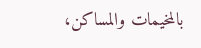بالمخيمات والمساكن،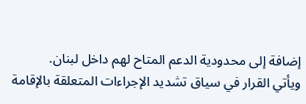إضافة إلى محدودية الدعم المتاح لهم داخل لبنان.
ويأتي القرار في سياق تشديد الإجراءات المتعلقة بالإقامة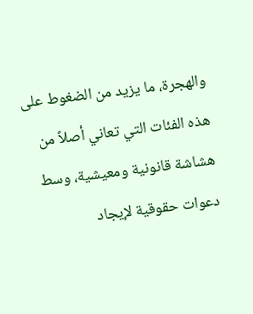والهجرة، ما يزيد من الضغوط على هذه الفئات التي تعاني أصلاً من هشاشة قانونية ومعيشية، وسط دعوات حقوقية لإيجاد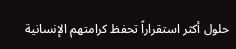حلول أكثر استقراراً تحفظ كرامتهم الإنسانية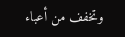وتخفف من أعباء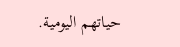حياتهم اليومية.